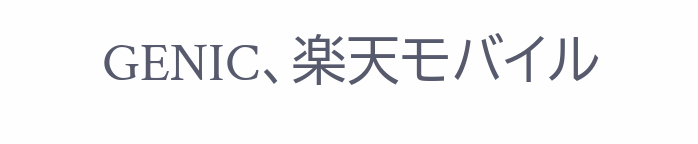GENIC、楽天モバイル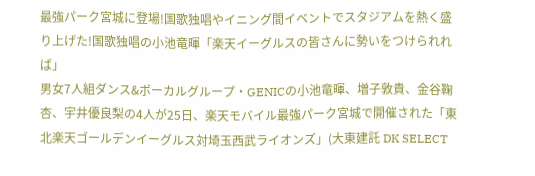最強パーク宮城に登場!国歌独唱やイニング間イベントでスタジアムを熱く盛り上げた!国歌独唱の小池竜暉「楽天イーグルスの皆さんに勢いをつけられれば」
男女7人組ダンス&ボーカルグループ・GENICの小池竜暉、増子敦貴、金谷鞠杏、宇井優良梨の4人が25日、楽天モバイル最強パーク宮城で開催された「東北楽天ゴールデンイーグルス対埼玉西武ライオンズ」(大東建託 DK SELECT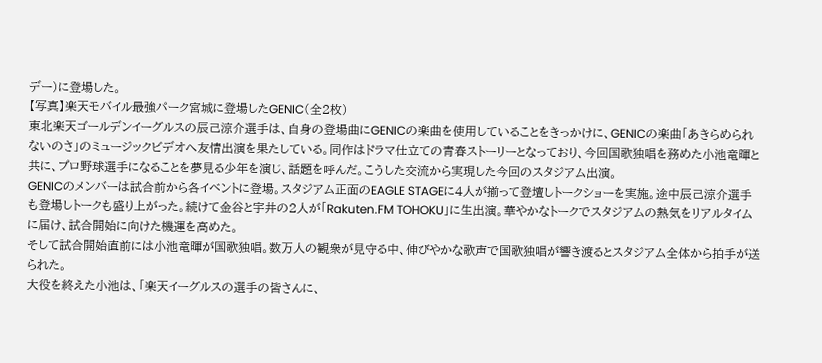デー)に登場した。
【写真】楽天モバイル最強パーク宮城に登場したGENIC(全2枚)
東北楽天ゴールデンイーグルスの辰己涼介選手は、自身の登場曲にGENICの楽曲を使用していることをきっかけに、GENICの楽曲「あきらめられないのさ」のミュージックビデオへ友情出演を果たしている。同作はドラマ仕立ての青春ストーリーとなっており、今回国歌独唱を務めた小池竜暉と共に、プロ野球選手になることを夢見る少年を演じ、話題を呼んだ。こうした交流から実現した今回のスタジアム出演。
GENICのメンバーは試合前から各イベントに登場。スタジアム正面のEAGLE STAGEに4人が揃って登壇しトークショーを実施。途中辰己涼介選手も登場しトークも盛り上がった。続けて金谷と宇井の2人が「Rakuten.FM TOHOKU」に生出演。華やかなトークでスタジアムの熱気をリアルタイムに届け、試合開始に向けた機運を高めた。
そして試合開始直前には小池竜暉が国歌独唱。数万人の観衆が見守る中、伸びやかな歌声で国歌独唱が響き渡るとスタジアム全体から拍手が送られた。
大役を終えた小池は、「楽天イーグルスの選手の皆さんに、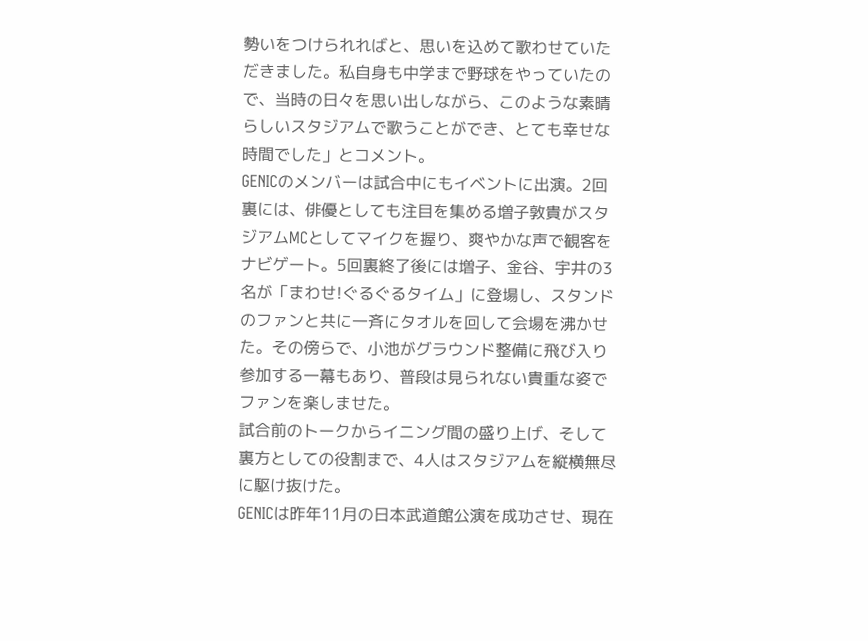勢いをつけられればと、思いを込めて歌わせていただきました。私自身も中学まで野球をやっていたので、当時の日々を思い出しながら、このような素晴らしいスタジアムで歌うことができ、とても幸せな時間でした」とコメント。
GENICのメンバーは試合中にもイベントに出演。2回裏には、俳優としても注目を集める増子敦貴がスタジアムMCとしてマイクを握り、爽やかな声で観客をナビゲート。5回裏終了後には増子、金谷、宇井の3名が「まわせ!ぐるぐるタイム」に登場し、スタンドのファンと共に一斉にタオルを回して会場を沸かせた。その傍らで、小池がグラウンド整備に飛び入り参加する一幕もあり、普段は見られない貴重な姿でファンを楽しませた。
試合前のトークからイニング間の盛り上げ、そして裏方としての役割まで、4人はスタジアムを縦横無尽に駆け抜けた。
GENICは昨年11月の日本武道館公演を成功させ、現在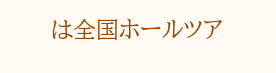は全国ホールツア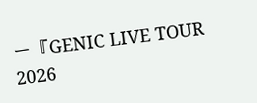ー『GENIC LIVE TOUR 2026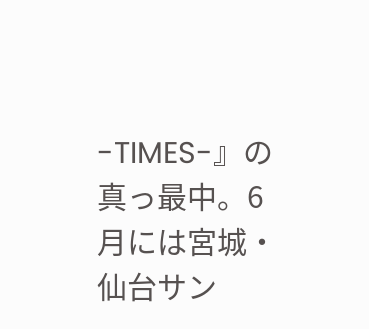-TIMES-』の真っ最中。6月には宮城・仙台サン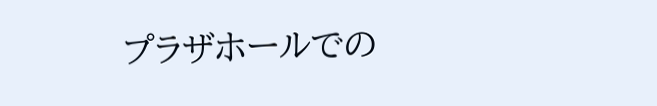プラザホールでの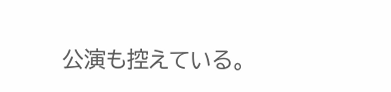公演も控えている。